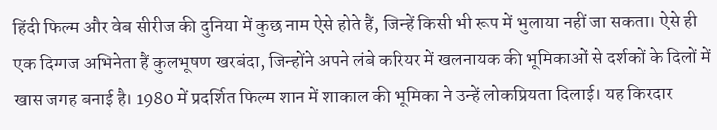हिंदी फिल्म और वेब सीरीज की दुनिया में कुछ नाम ऐसे होते हैं, जिन्हें किसी भी रूप में भुलाया नहीं जा सकता। ऐसे ही एक दिग्गज अभिनेता हैं कुलभूषण खरबंदा, जिन्होंने अपने लंबे करियर में खलनायक की भूमिकाओं से दर्शकों के दिलों में खास जगह बनाई है। 1980 में प्रदर्शित फिल्म शान में शाकाल की भूमिका ने उन्हें लोकप्रियता दिलाई। यह किरदार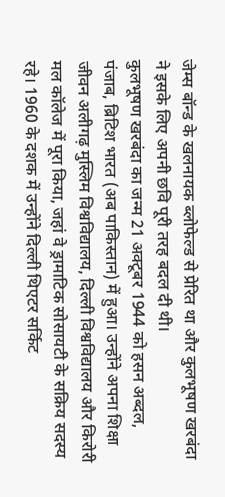जेम्स बॉन्ड के खलनायक ब्लोफेल्ड से प्रेरित था और कुलभूषण खरबंदा ने इसके लिए अपनी छवि पूरी तरह बदल दी थी।
कुलभूषण खरबंदा का जन्म 21 अक्टूबर 1944 को हसन अब्दल, पंजाब, ब्रिटिश भारत (अब पाकिस्तान) में हुआ। उन्होंने अपना शिक्षा जीवन अलीगढ़ मुस्लिम विश्वविद्यालय, दिल्ली विश्वविद्यालय और किरोरी मल कॉलेज में पूरा किया, जहां वे ड्रामाटिक सोसायटी के सक्रिय सदस्य रहे। 1960 के दशक में उन्होंने दिल्ली थिएटर सर्किट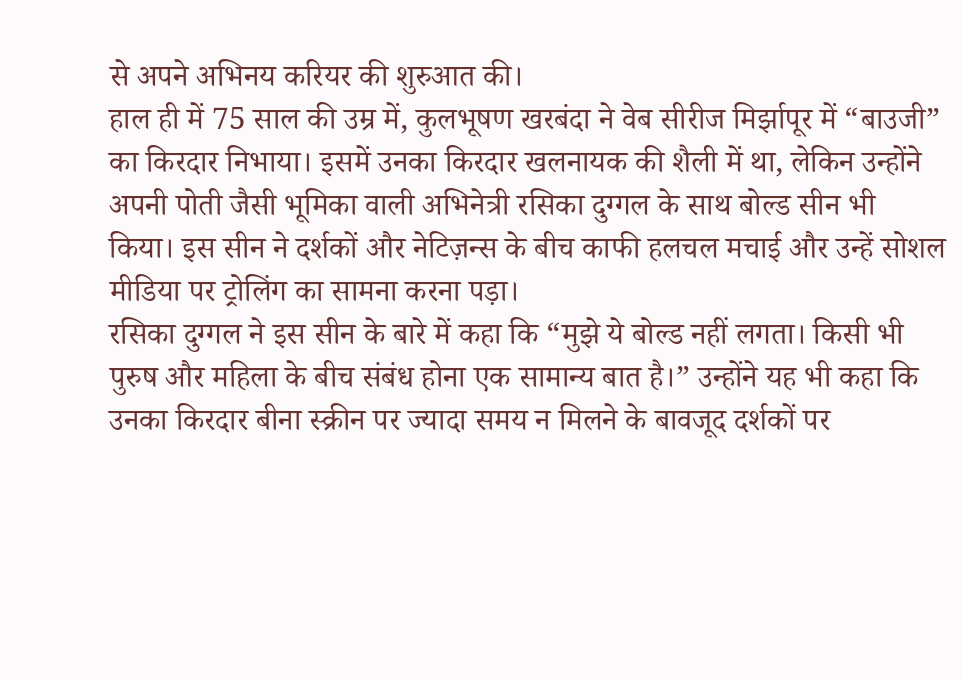से अपने अभिनय करियर की शुरुआत की।
हाल ही में 75 साल की उम्र में, कुलभूषण खरबंदा ने वेब सीरीज मिर्झापूर में “बाउजी” का किरदार निभाया। इसमें उनका किरदार खलनायक की शैली में था, लेकिन उन्होंने अपनी पोती जैसी भूमिका वाली अभिनेत्री रसिका दुग्गल के साथ बोल्ड सीन भी किया। इस सीन ने दर्शकों और नेटिज़न्स के बीच काफी हलचल मचाई और उन्हें सोशल मीडिया पर ट्रोलिंग का सामना करना पड़ा।
रसिका दुग्गल ने इस सीन के बारे में कहा कि “मुझे ये बोल्ड नहीं लगता। किसी भी पुरुष और महिला के बीच संबंध होना एक सामान्य बात है।” उन्होंने यह भी कहा कि उनका किरदार बीना स्क्रीन पर ज्यादा समय न मिलने के बावजूद दर्शकों पर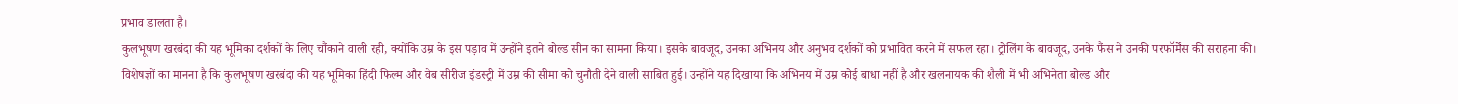प्रभाव डालता है।
कुलभूषण खरबंदा की यह भूमिका दर्शकों के लिए चौंकाने वाली रही, क्योंकि उम्र के इस पड़ाव में उन्होंने इतने बोल्ड सीन का सामना किया। इसके बावजूद, उनका अभिनय और अनुभव दर्शकों को प्रभावित करने में सफल रहा। ट्रोलिंग के बावजूद, उनके फैंस ने उनकी परफॉर्मेंस की सराहना की।
विशेषज्ञों का मानना है कि कुलभूषण खरबंदा की यह भूमिका हिंदी फिल्म और वेब सीरीज इंडस्ट्री में उम्र की सीमा को चुनौती देने वाली साबित हुई। उन्होंने यह दिखाया कि अभिनय में उम्र कोई बाधा नहीं है और खलनायक की शैली में भी अभिनेता बोल्ड और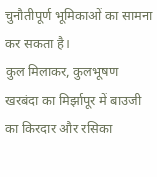चुनौतीपूर्ण भूमिकाओं का सामना कर सकता है।
कुल मिलाकर, कुलभूषण खरबंदा का मिर्झापूर में बाउजी का किरदार और रसिका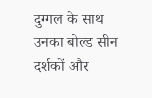दुग्गल के साथ उनका बोल्ड सीन दर्शकों और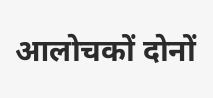आलोचकों दोनों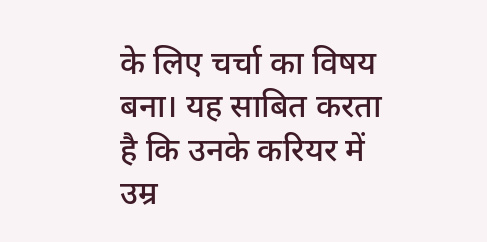के लिए चर्चा का विषय बना। यह साबित करता है कि उनके करियर में उम्र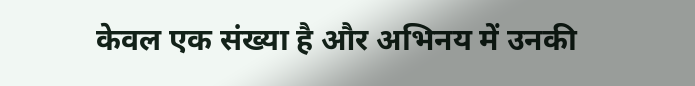केवल एक संख्या है और अभिनय में उनकी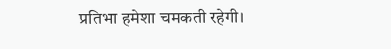प्रतिभा हमेशा चमकती रहेगी।